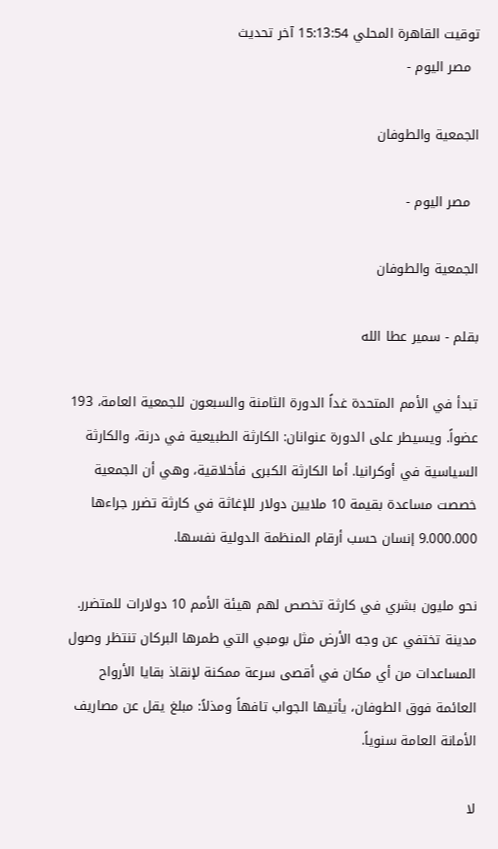توقيت القاهرة المحلي 15:13:54 آخر تحديث
  مصر اليوم -

الجمعية والطوفان

  مصر اليوم -

الجمعية والطوفان

بقلم - سمير عطا الله

تبدأ في الأمم المتحدة غداً الدورة الثامنة والسبعون للجمعية العامة، 193 عضواً. ويسيطر على الدورة عنوانان: الكارثة الطبيعية في درنة، والكارثة السياسية في أوكرانيا. أما الكارثة الكبرى فأخلاقية، وهي أن الجمعية خصصت مساعدة بقيمة 10 ملايين دولار للإغاثة في كارثة تضرر جراءها 9.000.000 إنسان حسب أرقام المنظمة الدولية نفسها.

نحو مليون بشري في كارثة تخصص لهم هيئة الأمم 10 دولارات للمتضرر. مدينة تختفي عن وجه الأرض مثل بومبي التي طمرها البركان تنتظر وصول المساعدات من أي مكان في أقصى سرعة ممكنة لإنقاذ بقايا الأرواح العائمة فوق الطوفان، يأتيها الجواب تافهاً ومذلاً: مبلغ يقل عن مصاريف الأمانة العامة سنوياً.

لا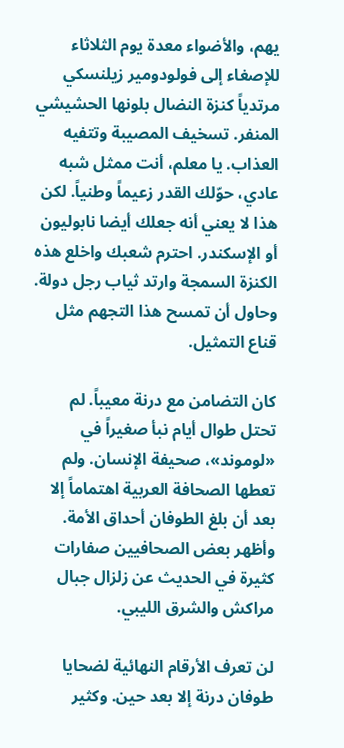يهم، والأضواء معدة يوم الثلاثاء للإصغاء إلى فولودومير زيلنسكي مرتدياً كنزة النضال بلونها الحشيشي المنفر. تسخيف المصيبة وتتفيه العذاب. يا معلم، أنت ممثل شبه عادي، حوّلك القدر زعيماً وطنياً. لكن هذا لا يعني أنه جعلك أيضا نابوليون أو الإسكندر. احترم شعبك واخلع هذه الكنزة السمجة وارتد ثياب رجل دولة. وحاول أن تمسح هذا التجهم مثل قناع التمثيل.

كان التضامن مع درنة معيباً. لم تحتل طوال أيام نبأ صغيراً في «لوموند»، صحيفة الإنسان. ولم تعطها الصحافة العربية اهتماماً إلا بعد أن بلغ الطوفان أحداق الأمة. وأظهر بعض الصحافيين صفارات كثيرة في الحديث عن زلزال جبال مراكش والشرق الليبي.

لن تعرف الأرقام النهائية لضحايا طوفان درنة إلا بعد حين. وكثير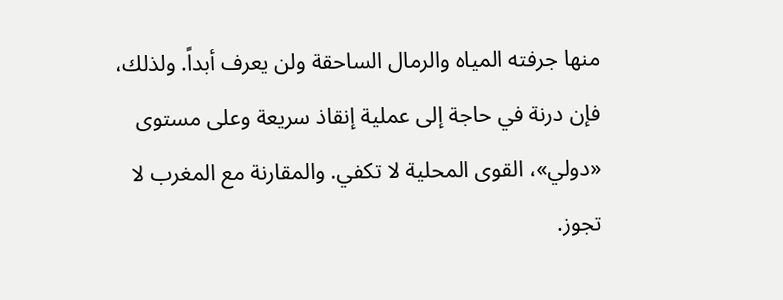منها جرفته المياه والرمال الساحقة ولن يعرف أبداً. ولذلك، فإن درنة في حاجة إلى عملية إنقاذ سريعة وعلى مستوى «دولي»، القوى المحلية لا تكفي. والمقارنة مع المغرب لا تجوز.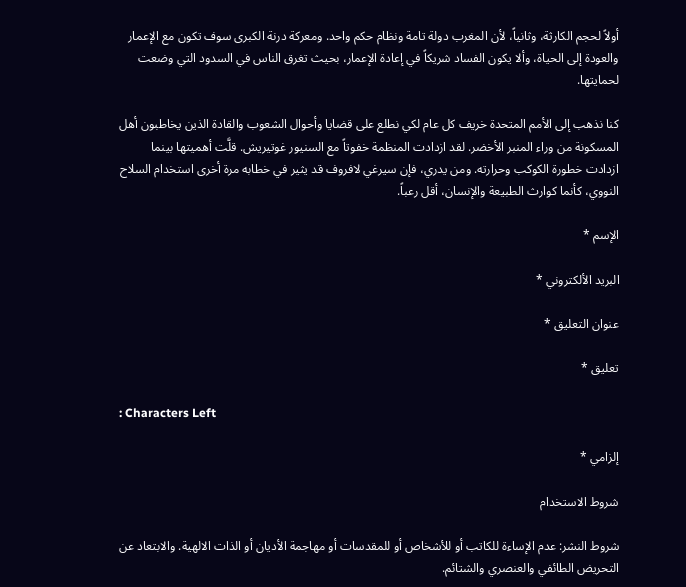أولاً لحجم الكارثة، وثانياً، لأن المغرب دولة تامة ونظام حكم واحد. ومعركة درنة الكبرى سوف تكون مع الإعمار والعودة إلى الحياة، وألا يكون الفساد شريكاً في إعادة الإعمار، بحيث تغرق الناس في السدود التي وضعت لحمايتها.

كنا نذهب إلى الأمم المتحدة خريف كل عام لكي نطلع على قضايا وأحوال الشعوب والقادة الذين يخاطبون أهل المسكونة من وراء المنبر الأخضر. لقد ازدادت المنظمة خفوتاً مع السنيور غوتيريش. قلَّت أهميتها بينما ازدادت خطورة الكوكب وحرارته. ومن يدري، فإن سيرغي لافروف قد يثير في خطابه مرة أخرى استخدام السلاح النووي، كأنما كوارث الطبيعة والإنسان، أقل رعباً.

الإسم *

البريد الألكتروني *

عنوان التعليق *

تعليق *

: Characters Left

إلزامي *

شروط الاستخدام

شروط النشر: عدم الإساءة للكاتب أو للأشخاص أو للمقدسات أو مهاجمة الأديان أو الذات الالهية. والابتعاد عن التحريض الطائفي والعنصري والشتائم.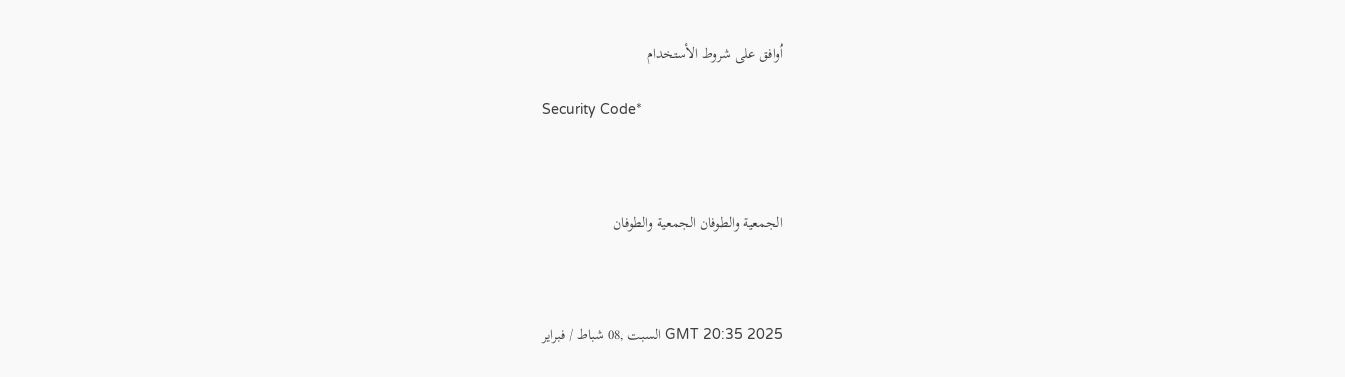اُوافق على شروط الأستخدام

Security Code*



الجمعية والطوفان الجمعية والطوفان



GMT 20:35 2025 السبت ,08 شباط / فبراير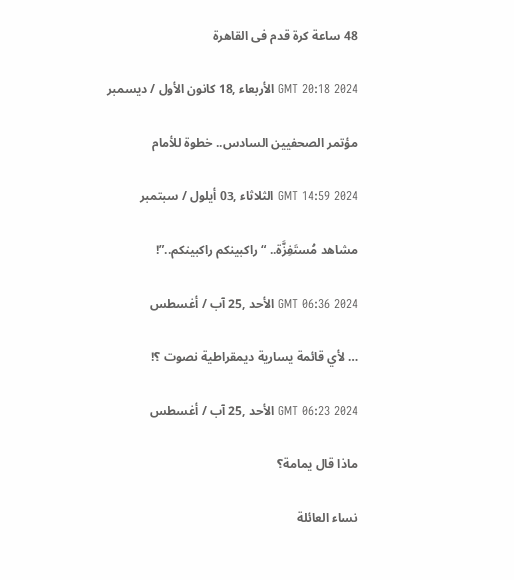48 ساعة كرة قدم فى القاهرة

GMT 20:18 2024 الأربعاء ,18 كانون الأول / ديسمبر

مؤتمر الصحفيين السادس.. خطوة للأمام

GMT 14:59 2024 الثلاثاء ,03 أيلول / سبتمبر

مشاهد مُستَفِزَّة.. “راكبينكم راكبينكم..”!

GMT 06:36 2024 الأحد ,25 آب / أغسطس

… لأي قائمة يسارية ديمقراطية نصوت ؟!

GMT 06:23 2024 الأحد ,25 آب / أغسطس

ماذا قال يمامة؟

نساء العائلة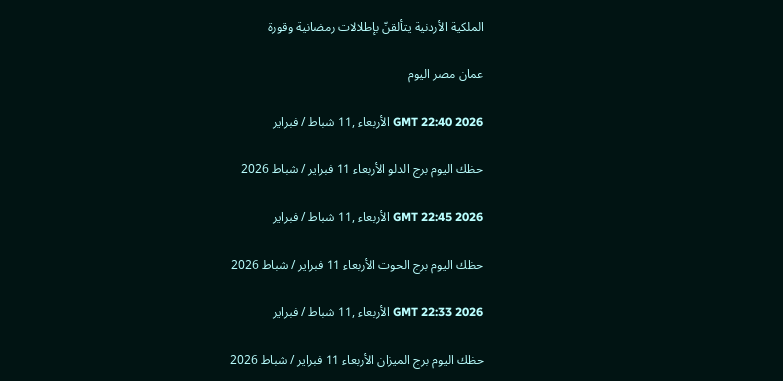الملكية الأردنية يتألقنّ بإطلالات رمضانية وقورة

عمان مصر اليوم

GMT 22:40 2026 الأربعاء ,11 شباط / فبراير

حظك اليوم برج الدلو الأربعاء 11 فبراير / شباط 2026

GMT 22:45 2026 الأربعاء ,11 شباط / فبراير

حظك اليوم برج الحوت الأربعاء 11 فبراير / شباط 2026

GMT 22:33 2026 الأربعاء ,11 شباط / فبراير

حظك اليوم برج الميزان الأربعاء 11 فبراير / شباط 2026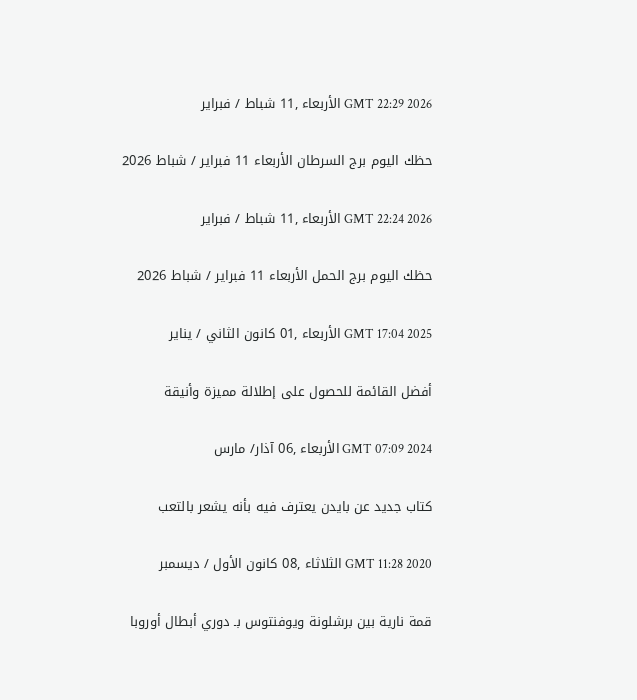GMT 22:29 2026 الأربعاء ,11 شباط / فبراير

حظك اليوم برج السرطان الأربعاء 11 فبراير / شباط 2026

GMT 22:24 2026 الأربعاء ,11 شباط / فبراير

حظك اليوم برج الحمل الأربعاء 11 فبراير / شباط 2026

GMT 17:04 2025 الأربعاء ,01 كانون الثاني / يناير

أفضل القائمة للحصول على إطلالة مميزة وأنيقة

GMT 07:09 2024 الأربعاء ,06 آذار/ مارس

كتاب جديد عن بايدن يعترف فيه بأنه يشعر بالتعب

GMT 11:28 2020 الثلاثاء ,08 كانون الأول / ديسمبر

قمة نارية بين برشلونة ويوفنتوس بـ دوري أبطال أوروبا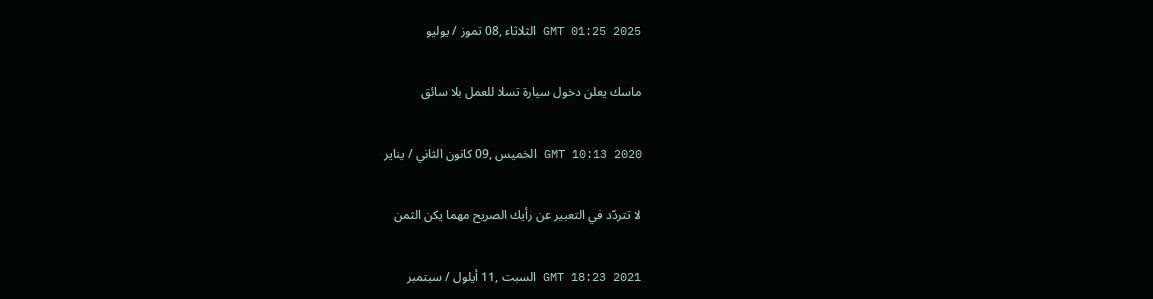GMT 01:25 2025 الثلاثاء ,08 تموز / يوليو

ماسك يعلن دخول سيارة تسلا للعمل بلا سائق

GMT 10:13 2020 الخميس ,09 كانون الثاني / يناير

لا تتردّد في التعبير عن رأيك الصريح مهما يكن الثمن

GMT 18:23 2021 السبت ,11 أيلول / سبتمبر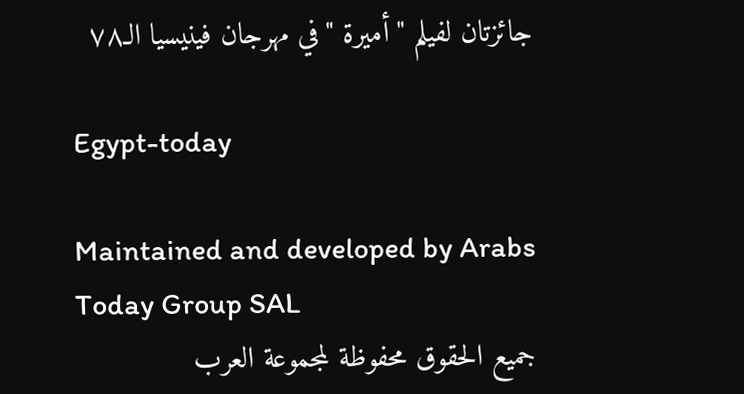جائزتان لفيلم "أميرة "في مهرجان فينيسيا الـ٧٨

Egypt-today

Maintained and developed by Arabs Today Group SAL
جميع الحقوق محفوظة لمجموعة العرب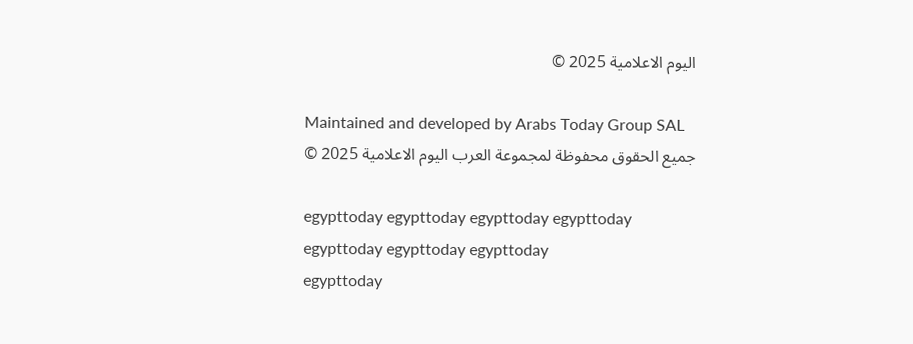اليوم الاعلامية 2025 ©

Maintained and developed by Arabs Today Group SAL
جميع الحقوق محفوظة لمجموعة العرب اليوم الاعلامية 2025 ©

egypttoday egypttoday egypttoday egypttoday
egypttoday egypttoday egypttoday
egypttoday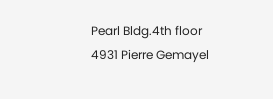Pearl Bldg.4th floor 4931 Pierre Gemayel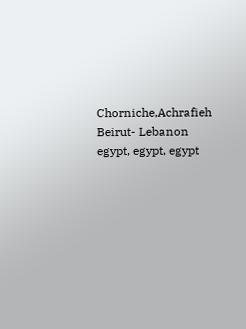Chorniche,Achrafieh Beirut- Lebanon
egypt, egypt, egypt